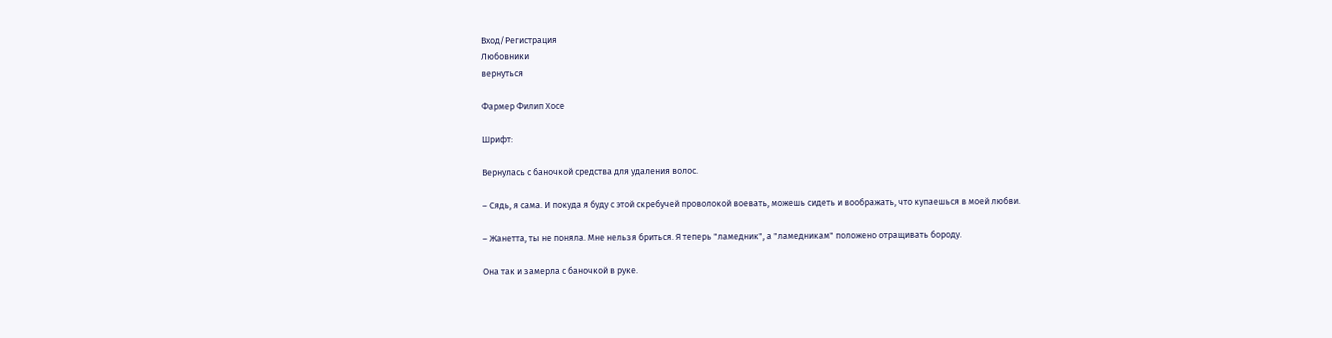Вход/Регистрация
Любовники
вернуться

Фармер Филип Хосе

Шрифт:

Вернулась с баночкой средства для удаления волос.

– Сядь, я сама. И покуда я буду с этой скребучей проволокой воевать, можешь сидеть и воображать, что купаешься в моей любви.

– Жанетта, ты не поняла. Мне нельзя бриться. Я теперь "ламедник", а "ламедникам" положено отращивать бороду.

Она так и замерла с баночкой в руке.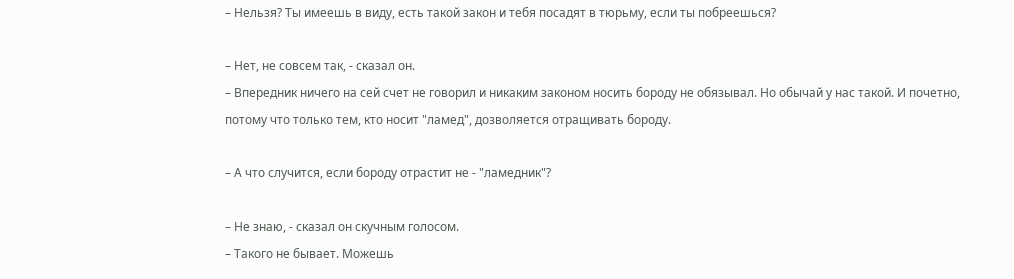– Нельзя? Ты имеешь в виду, есть такой закон и тебя посадят в тюрьму, если ты побреешься?

– Нет, не совсем так, - сказал он.
– Впередник ничего на сей счет не говорил и никаким законом носить бороду не обязывал. Но обычай у нас такой. И почетно, потому что только тем, кто носит "ламед", дозволяется отращивать бороду.

– А что случится, если бороду отрастит не - "ламедник"?

– Не знаю, - сказал он скучным голосом.
– Такого не бывает. Можешь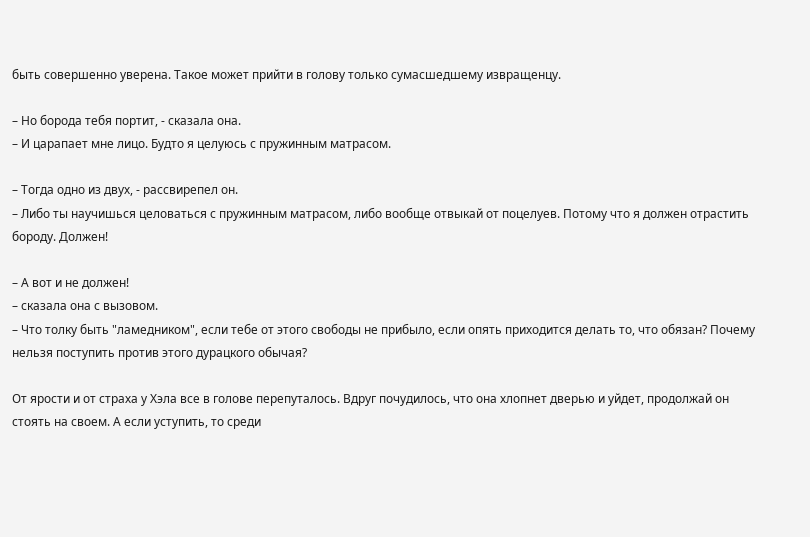быть совершенно уверена. Такое может прийти в голову только сумасшедшему извращенцу.

– Но борода тебя портит, - сказала она.
– И царапает мне лицо. Будто я целуюсь с пружинным матрасом.

– Тогда одно из двух, - рассвирепел он.
– Либо ты научишься целоваться с пружинным матрасом, либо вообще отвыкай от поцелуев. Потому что я должен отрастить бороду. Должен!

– А вот и не должен!
– сказала она с вызовом.
– Что толку быть "ламедником", если тебе от этого свободы не прибыло, если опять приходится делать то, что обязан? Почему нельзя поступить против этого дурацкого обычая?

От ярости и от страха у Хэла все в голове перепуталось. Вдруг почудилось, что она хлопнет дверью и уйдет, продолжай он стоять на своем. А если уступить, то среди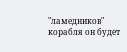"ламедников" корабля он будет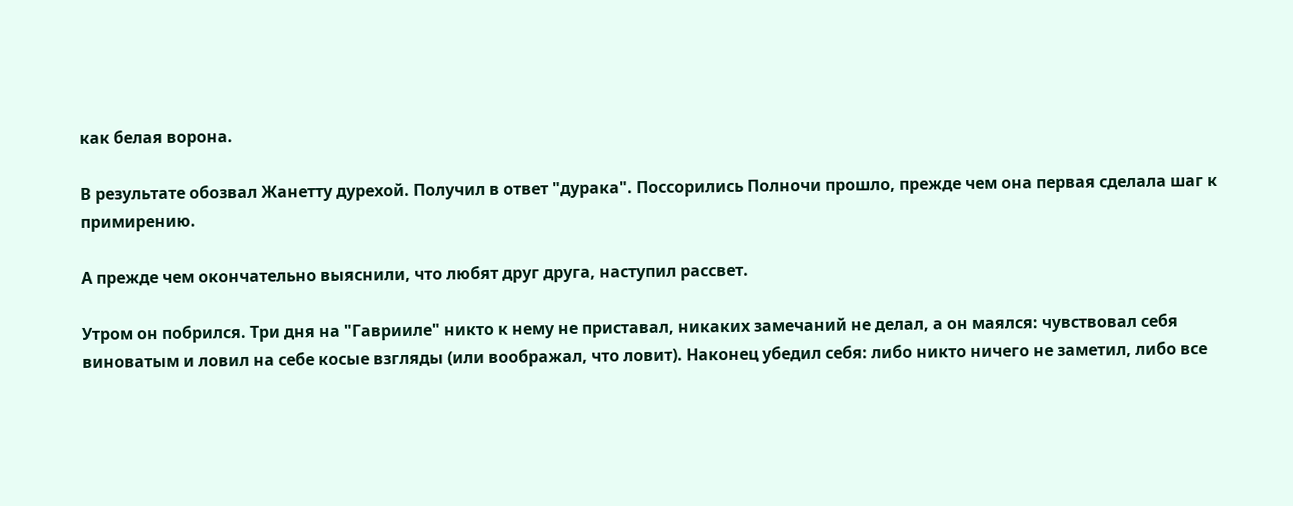как белая ворона.

В результате обозвал Жанетту дурехой. Получил в ответ "дурака". Поссорились Полночи прошло, прежде чем она первая сделала шаг к примирению.

А прежде чем окончательно выяснили, что любят друг друга, наступил рассвет.

Утром он побрился. Три дня на "Гаврииле" никто к нему не приставал, никаких замечаний не делал, а он маялся: чувствовал себя виноватым и ловил на себе косые взгляды (или воображал, что ловит). Наконец убедил себя: либо никто ничего не заметил, либо все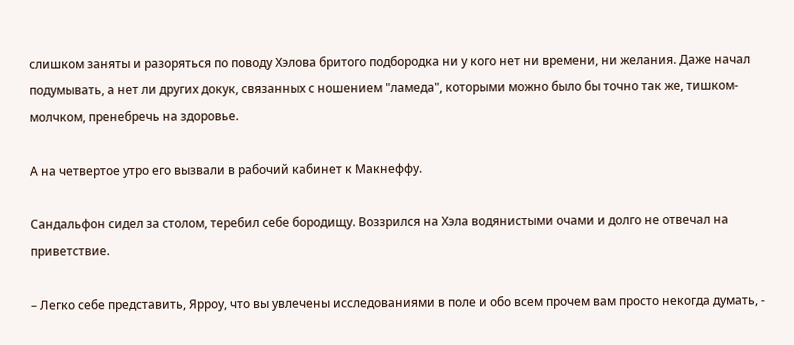слишком заняты и разоряться по поводу Хэлова бритого подбородка ни у кого нет ни времени, ни желания. Даже начал подумывать, а нет ли других докук, связанных с ношением "ламеда", которыми можно было бы точно так же, тишком-молчком, пренебречь на здоровье.

А на четвертое утро его вызвали в рабочий кабинет к Макнеффу.

Сандальфон сидел за столом, теребил себе бородищу. Воззрился на Хэла водянистыми очами и долго не отвечал на приветствие.

– Легко себе представить, Ярроу, что вы увлечены исследованиями в поле и обо всем прочем вам просто некогда думать, -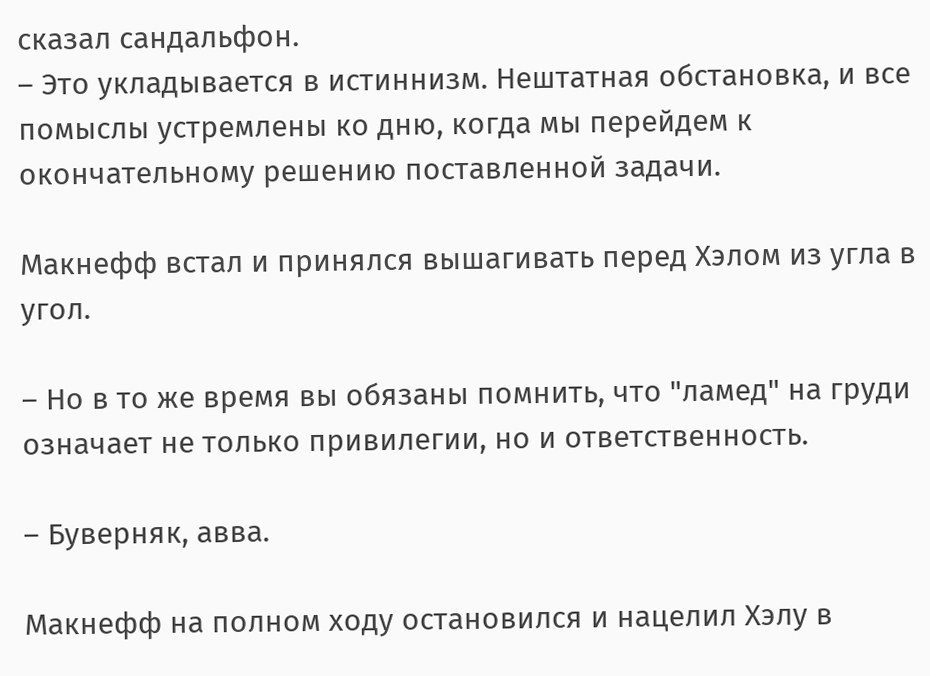сказал сандальфон.
– Это укладывается в истиннизм. Нештатная обстановка, и все помыслы устремлены ко дню, когда мы перейдем к окончательному решению поставленной задачи.

Макнефф встал и принялся вышагивать перед Хэлом из угла в угол.

– Но в то же время вы обязаны помнить, что "ламед" на груди означает не только привилегии, но и ответственность.

– Буверняк, авва.

Макнефф на полном ходу остановился и нацелил Хэлу в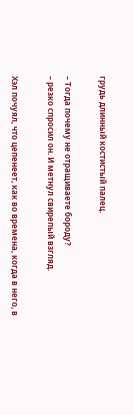грудь длинный костистый палец.

– Тогда почему не отращиваете бороду?
– резко спросил он. И метнул свирепый взгляд.

Хэл почуял, что цепенеет, как во времена, когда в него, в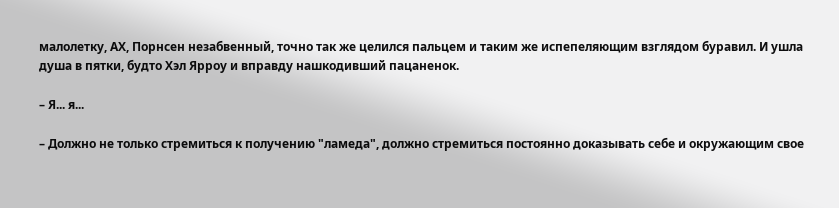малолетку, АХ, Порнсен незабвенный, точно так же целился пальцем и таким же испепеляющим взглядом буравил. И ушла душа в пятки, будто Хэл Ярроу и вправду нашкодивший пацаненок.

– Я... я...

– Должно не только стремиться к получению "ламеда", должно стремиться постоянно доказывать себе и окружающим свое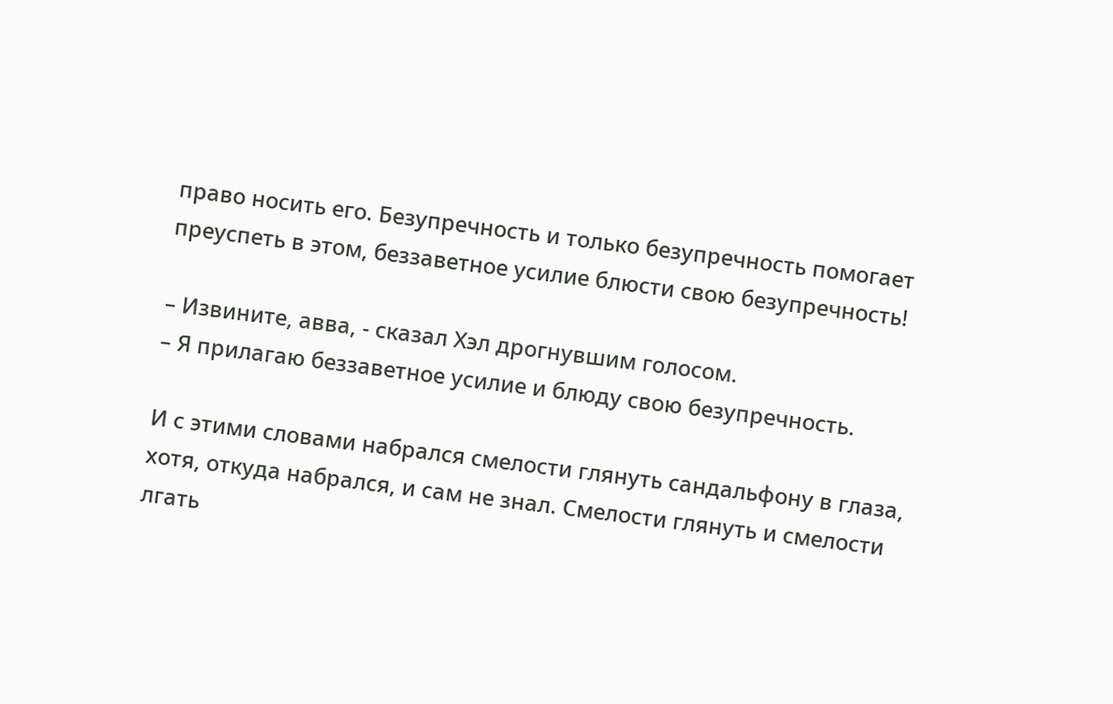право носить его. Безупречность и только безупречность помогает преуспеть в этом, беззаветное усилие блюсти свою безупречность!

– Извините, авва, - сказал Хэл дрогнувшим голосом.
– Я прилагаю беззаветное усилие и блюду свою безупречность.

И с этими словами набрался смелости глянуть сандальфону в глаза, хотя, откуда набрался, и сам не знал. Смелости глянуть и смелости лгать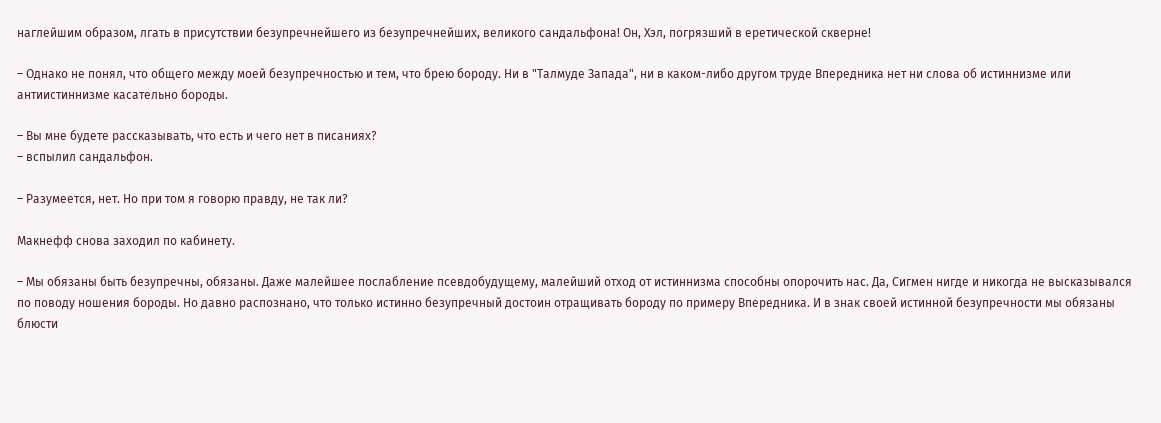наглейшим образом, лгать в присутствии безупречнейшего из безупречнейших, великого сандальфона! Он, Хэл, погрязший в еретической скверне!

– Однако не понял, что общего между моей безупречностью и тем, что брею бороду. Ни в "Талмуде Запада", ни в каком-либо другом труде Впередника нет ни слова об истиннизме или антиистиннизме касательно бороды.

– Вы мне будете рассказывать, что есть и чего нет в писаниях?
– вспылил сандальфон.

– Разумеется, нет. Но при том я говорю правду, не так ли?

Макнефф снова заходил по кабинету.

– Мы обязаны быть безупречны, обязаны. Даже малейшее послабление псевдобудущему, малейший отход от истиннизма способны опорочить нас. Да, Сигмен нигде и никогда не высказывался по поводу ношения бороды. Но давно распознано, что только истинно безупречный достоин отращивать бороду по примеру Впередника. И в знак своей истинной безупречности мы обязаны блюсти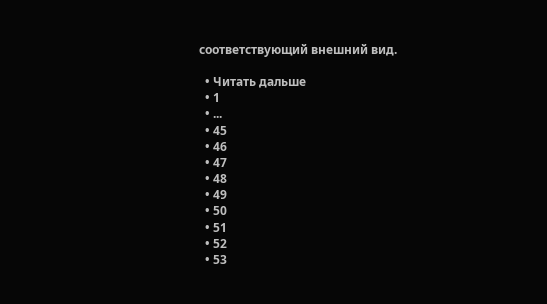соответствующий внешний вид.

  • Читать дальше
  • 1
  • ...
  • 45
  • 46
  • 47
  • 48
  • 49
  • 50
  • 51
  • 52
  • 53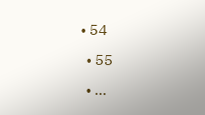• 54
  • 55
  • ...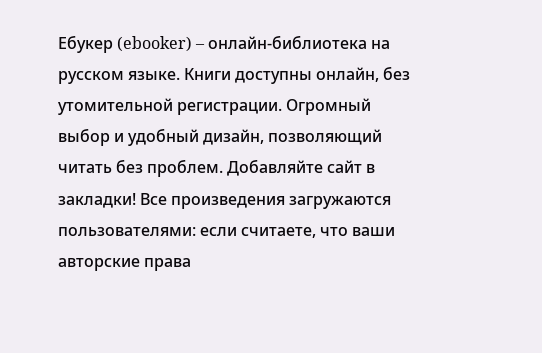Ебукер (ebooker) – онлайн-библиотека на русском языке. Книги доступны онлайн, без утомительной регистрации. Огромный выбор и удобный дизайн, позволяющий читать без проблем. Добавляйте сайт в закладки! Все произведения загружаются пользователями: если считаете, что ваши авторские права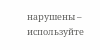нарушены – используйте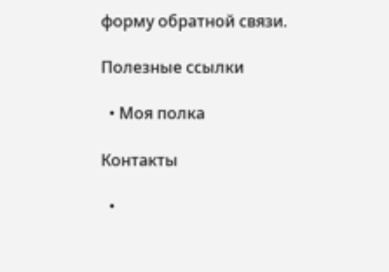форму обратной связи.

Полезные ссылки

  • Моя полка

Контакты

  •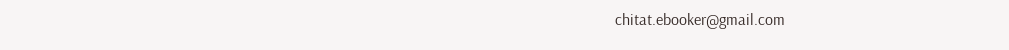chitat.ebooker@gmail.com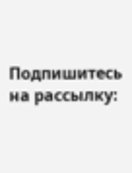Подпишитесь на рассылку: